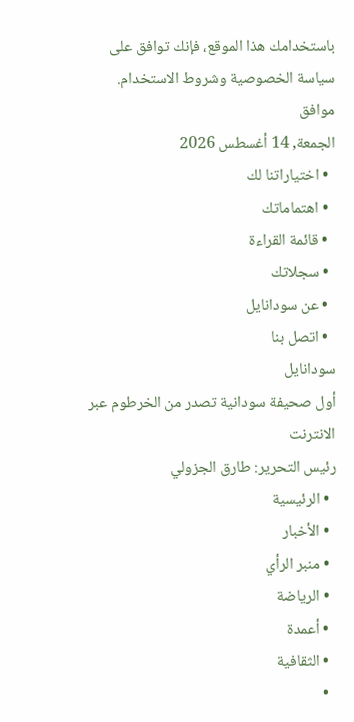باستخدامك هذا الموقع، فإنك توافق على سياسة الخصوصية وشروط الاستخدام.
موافق
الجمعة, 14 أغسطس 2026
  • اختياراتنا لك
  • اهتماماتك
  • قائمة القراءة
  • سجلاتك
  • عن سودانايل
  • اتصل بنا
سودانايل
أول صحيفة سودانية تصدر من الخرطوم عبر الانترنت
رئيس التحرير: طارق الجزولي
  • الرئيسية
  • الأخبار
  • منبر الرأي
  • الرياضة
  • أعمدة
  • الثقافية
  •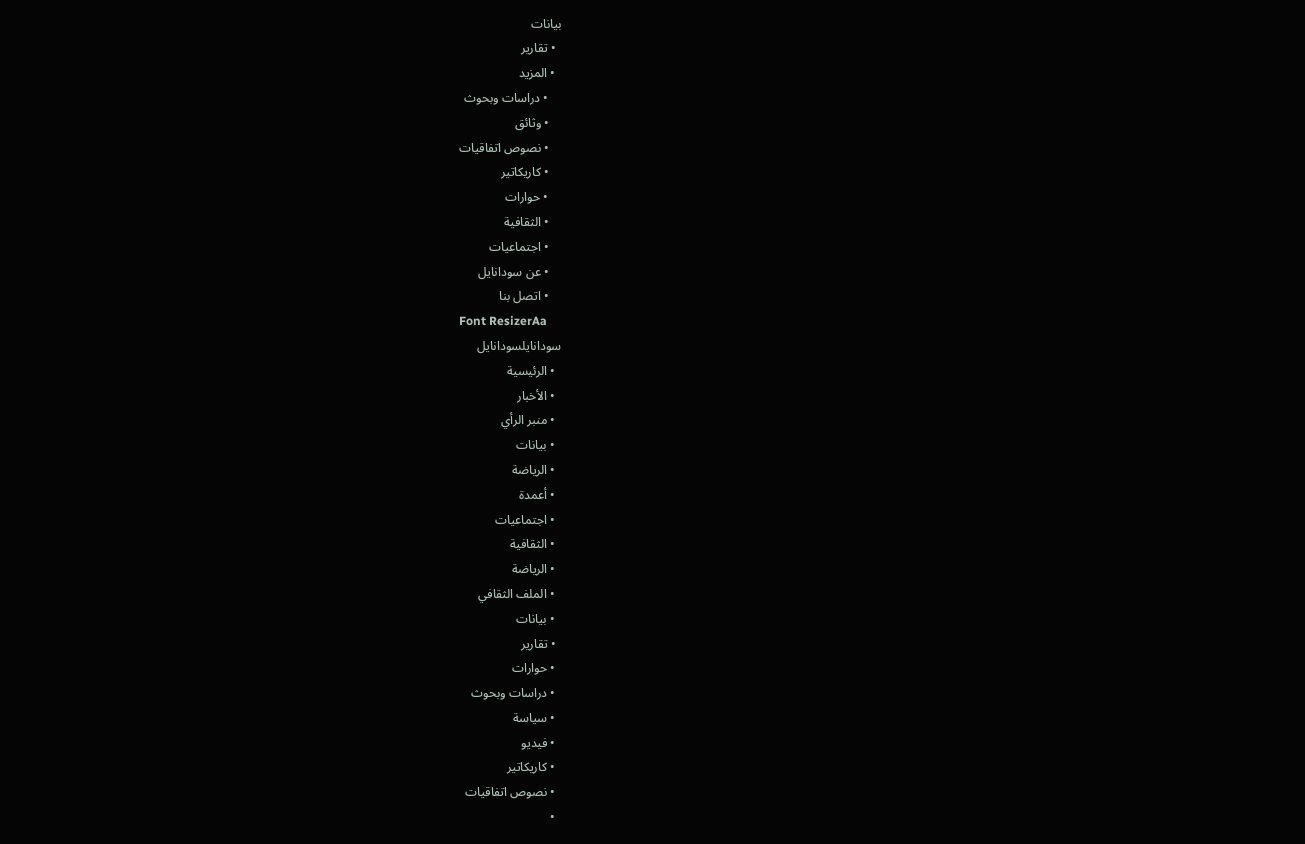بيانات
  • تقارير
  • المزيد
    • دراسات وبحوث
    • وثائق
    • نصوص اتفاقيات
    • كاريكاتير
    • حوارات
    • الثقافية
    • اجتماعيات
    • عن سودانايل
    • اتصل بنا
Font ResizerAa
سودانايلسودانايل
  • الرئيسية
  • الأخبار
  • منبر الرأي
  • بيانات
  • الرياضة
  • أعمدة
  • اجتماعيات
  • الثقافية
  • الرياضة
  • الملف الثقافي
  • بيانات
  • تقارير
  • حوارات
  • دراسات وبحوث
  • سياسة
  • فيديو
  • كاريكاتير
  • نصوص اتفاقيات
  •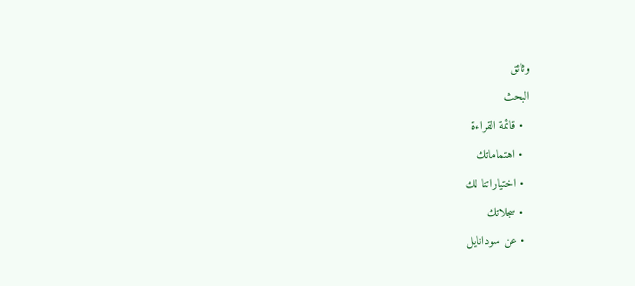وثائق
البحث
  • قائمة القراءة
  • اهتماماتك
  • اختياراتنا لك
  • سجلاتك
  • عن سودانايل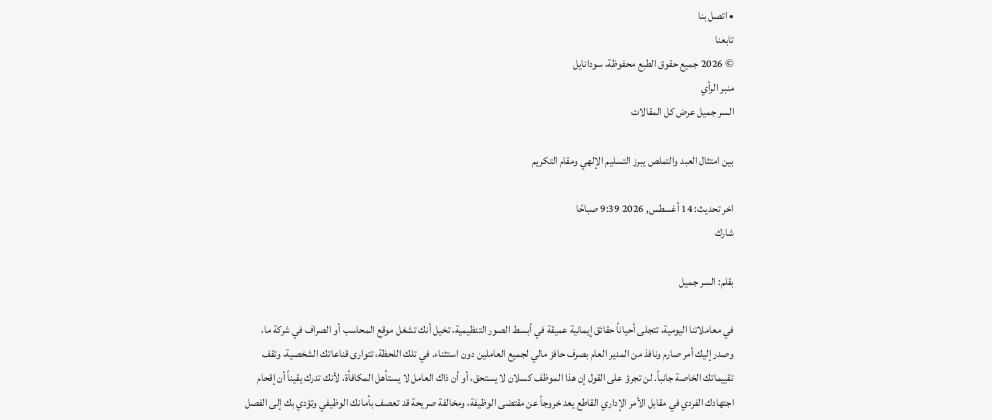• اتصل بنا
تابعنا
© 2026 جميع حقوق الطبع محفوظة، سودانايل
منبر الرأي
السر جميل عرض كل المقالات

بين امتثال العبد والتملص يبرز التسليم الإلهي ومقام التكريم

اخر تحديث: 14 أغسطس, 2026 9:39 صباحًا
شارك

بقلم: السر جميل

في معاملاتنا اليومية، تتجلى أحياناً حقائق إيمانية عميقة في أبسط الصور التنظيمية، تخيل أنك تشغل موقع المحاسب أو الصراف في شركة ما، وصدر إليك أمر صارم ونافذ من المدير العام بصرف حافز مالي لجميع العاملين دون استثناء. في تلك اللحظة، تتوارى قناعاتك الشخصية، وتقف تقييماتك الخاصة جانباً. لن تجرؤ على القول إن هذا الموظف كسلان لا يستحق، أو أن ذاك العامل لا يستأهل المكافأة، لأنك تدرك يقيناً أن إقحام اجتهادك الفردي في مقابل الأمر الإداري القاطع يعد خروجاً عن مقتضى الوظيفة، ومخالفة صريحة قد تعصف بأمانك الوظيفي وتؤدي بك إلى الفصل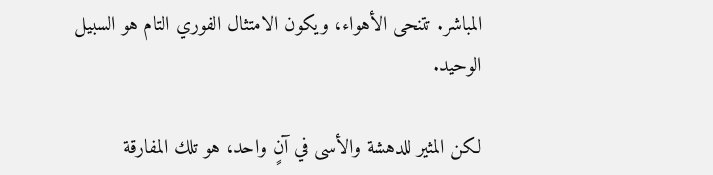المباشر. تتنحى الأهواء، ويكون الامتثال الفوري التام هو السبيل الوحيد.

لكن المثير للدهشة والأسى في آنٍ واحد، هو تلك المفارقة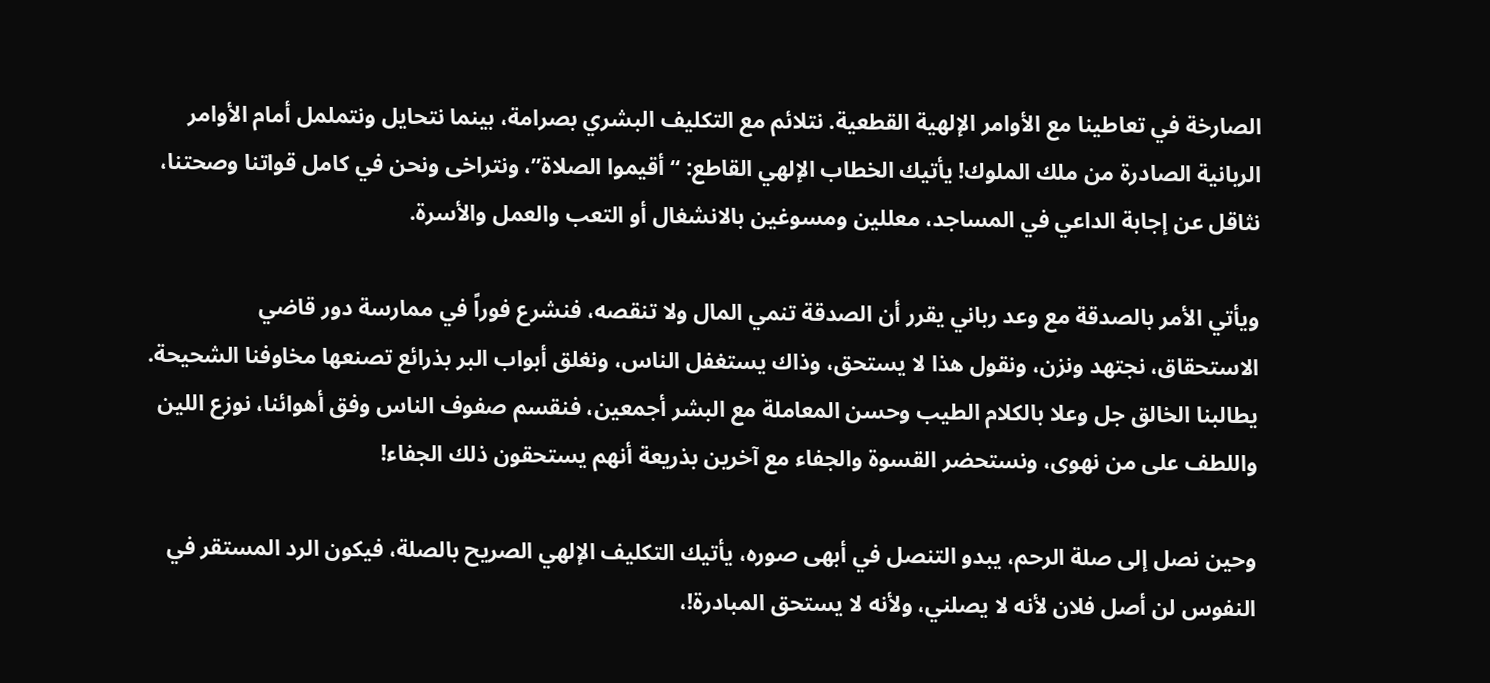الصارخة في تعاطينا مع الأوامر الإلهية القطعية. نتلائم مع التكليف البشري بصرامة، بينما نتحايل ونتململ أمام الأوامر الربانية الصادرة من ملك الملوك! يأتيك الخطاب الإلهي القاطع: “أقيموا الصلاة”، ونتراخى ونحن في كامل قواتنا وصحتنا، نثاقل عن إجابة الداعي في المساجد، معللين ومسوغين بالانشغال أو التعب والعمل والأسرة.

ويأتي الأمر بالصدقة مع وعد رباني يقرر أن الصدقة تنمي المال ولا تنقصه، فنشرع فوراً في ممارسة دور قاضي الاستحقاق، نجتهد ونزن، ونقول هذا لا يستحق، وذاك يستغفل الناس، ونغلق أبواب البر بذرائع تصنعها مخاوفنا الشحيحة. يطالبنا الخالق جل وعلا بالكلام الطيب وحسن المعاملة مع البشر أجمعين، فنقسم صفوف الناس وفق أهوائنا، نوزع اللين واللطف على من نهوى، ونستحضر القسوة والجفاء مع آخرين بذريعة أنهم يستحقون ذلك الجفاء!

وحين نصل إلى صلة الرحم، يبدو التنصل في أبهى صوره، يأتيك التكليف الإلهي الصريح بالصلة، فيكون الرد المستقر في النفوس لن أصل فلان لأنه لا يصلني، ولأنه لا يستحق المبادرة!،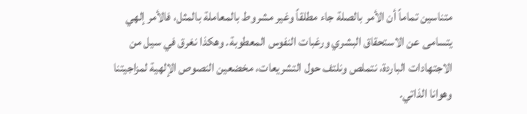متناسين تماماً أن الأمر بالصلة جاء مطلقاً وغير مشروط بالمعاملة بالمثل، فالأمر إلهي يتسامى عن الاستحقاق البشري ورغبات النفوس المعطوبة. وهكذا نغرق في سيل من الاجتهادات الباردة، نتملص ونلتف حول التشريعات، مخضعين النصوص الإلهية لمزاجيتنا وهوانا الذاتي.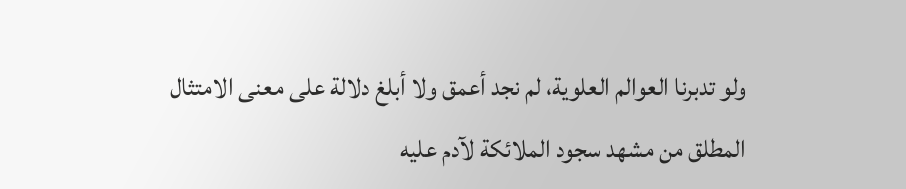ولو تدبرنا العوالم العلوية، لم نجد أعمق ولا أبلغ دلالة على معنى الامتثال المطلق من مشهد سجود الملائكة لآدم عليه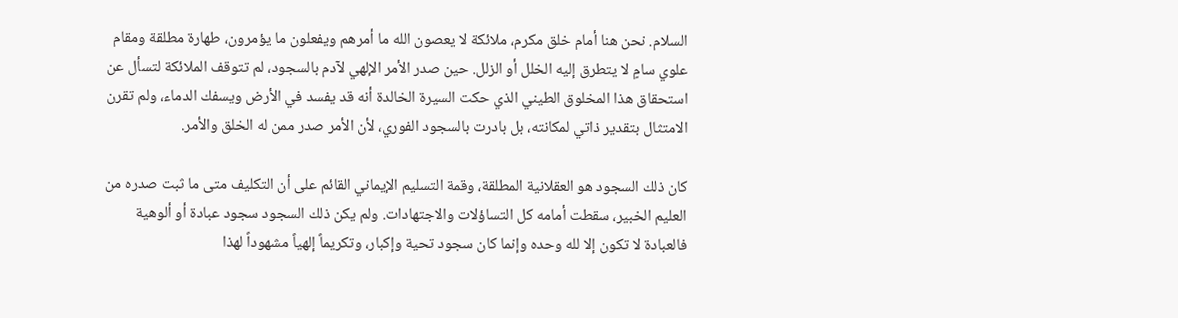السلام. نحن هنا أمام خلق مكرم، ملائكة لا يعصون الله ما أمرهم ويفعلون ما يؤمرون، طهارة مطلقة ومقام علوي سامٍ لا يتطرق إليه الخلل أو الزلل. حين صدر الأمر الإلهي لآدم بالسجود، لم تتوقف الملائكة لتسأل عن استحقاق هذا المخلوق الطيني الذي حكت السيرة الخالدة أنه قد يفسد في الأرض ويسفك الدماء، ولم تقرن الامتثال بتقدير ذاتي لمكانته، بل بادرت بالسجود الفوري، لأن الأمر صدر ممن له الخلق والأمر.

كان ذلك السجود هو العقلانية المطلقة، وقمة التسليم الإيماني القائم على أن التكليف متى ما ثبت صدره من العليم الخبير، سقطت أمامه كل التساؤلات والاجتهادات. ولم يكن ذلك السجود سجود عبادة أو ألوهية فالعبادة لا تكون إلا لله وحده وإنما كان سجود تحية وإكبار، وتكريماً إلهياً مشهوداً لهذا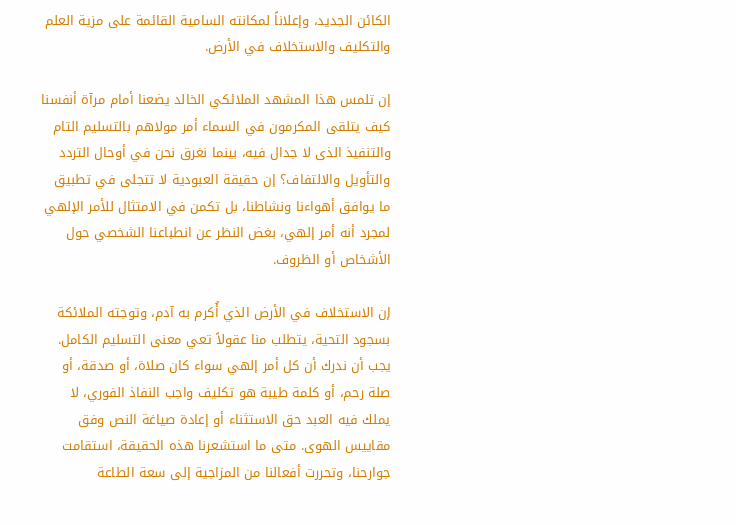الكائن الجديد، وإعلاناً لمكانته السامية القائمة على مزية العلم والتكليف والاستخلاف في الأرض.

إن تلمس هذا المشهد الملائكي الخالد يضعنا أمام مرآة أنفسنا كيف يتلقى المكرمون في السماء أمر مولاهم بالتسليم التام والتنفيذ الذى لا جدال فيه، بينما نغرق نحن في أوحال التردد والتأويل والالتفاف؟ إن حقيقة العبودية لا تتجلى في تطبيق ما يوافق أهواءنا ونشاطنا، بل تكمن في الامتثال للأمر الإلهي لمجرد أنه أمر إلهي، بغض النظر عن انطباعنا الشخصي حول الأشخاص أو الظروف.

إن الاستخلاف في الأرض الذي أُكرم به آدم، وتوجته الملائكة بسجود التحية، يتطلب منا عقولاً تعي معنى التسليم الكامل. يجب أن ندرك أن كل أمر إلهي سواء كان صلاة، أو صدقة، أو صلة رحم، أو كلمة طيبة هو تكليف واجب النفاذ الفوري، لا يملك فيه العبد حق الاستثناء أو إعادة صياغة النص وفق مقاييس الهوى. متى ما استشعرنا هذه الحقيقة، استقامت جوارحنا، وتحررت أفعالنا من المزاجية إلى سعة الطاعة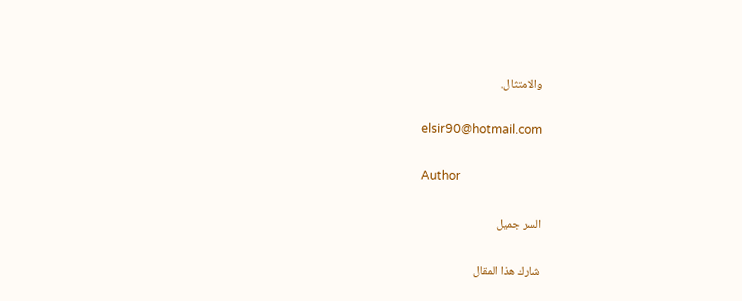والامتثال.

elsir90@hotmail.com

Author

السر جميل

شارك هذا المقال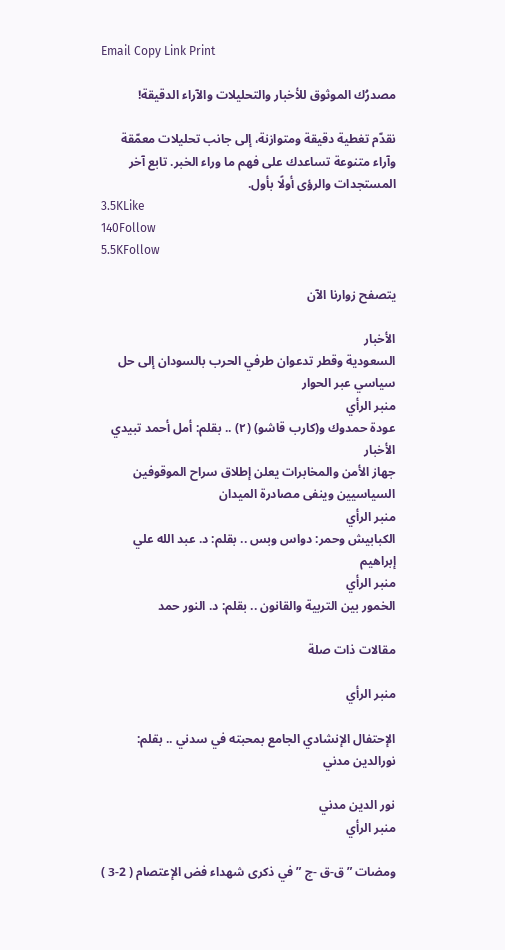Email Copy Link Print

مصدرُك الموثوق للأخبار والتحليلات والآراء الدقيقة!

نقدّم تغطية دقيقة ومتوازنة، إلى جانب تحليلات معمّقة وآراء متنوعة تساعدك على فهم ما وراء الخبر. تابع آخر المستجدات والرؤى أولًا بأول.
3.5KLike
140Follow
5.5KFollow

يتصفح زوارنا الآن

الأخبار
السعودية وقطر تدعوان طرفي الحرب بالسودان إلى حل سياسي عبر الحوار
منبر الرأي
عودة حمدوك و(كارب قاشو) (٢) .. بقلم: أمل أحمد تبيدي
الأخبار
جهاز الأمن والمخابرات يعلن إطلاق سراح الموقوفين السياسيين وينفى مصادرة الميدان
منبر الرأي
الكبابيش وحمر: دواس وبس .. بقلم: د. عبد الله علي إبراهيم
منبر الرأي
الخمور بين التربية والقانون .. بقلم: د. النور حمد

مقالات ذات صلة

منبر الرأي

الإحتفال الإنشادي الجامع بمحبته في سدني .. بقلم: نورالدين مدني

نور الدين مدني
منبر الرأي

ومضات ” ق-ق -ج ” في ذكرى شهداء فض الإعتصام ( 2-3 )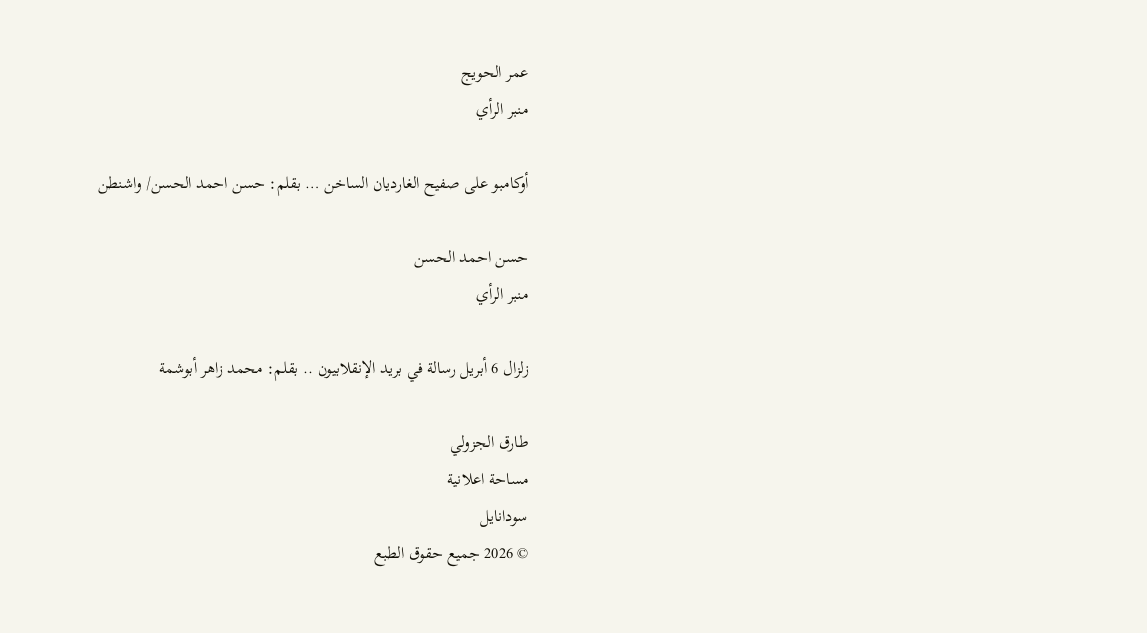عمر الحويج
منبر الرأي

أوكامبو على صفيح الغارديان الساخن … بقلم: حسن احمد الحسن/ واشنطن

حسن احمد الحسن
منبر الرأي

زلزال 6 أبريل رسالة في بريد الإنقلابيون .. بقلم: محمد زاهر أبوشمة

طارق الجزولي
مساحة اعلانية
سودانايل
© 2026 جميع حقوق الطبع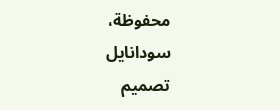محفوظة، سودانايل
تصميم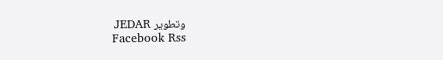وتطوير JEDAR
Facebook Rss